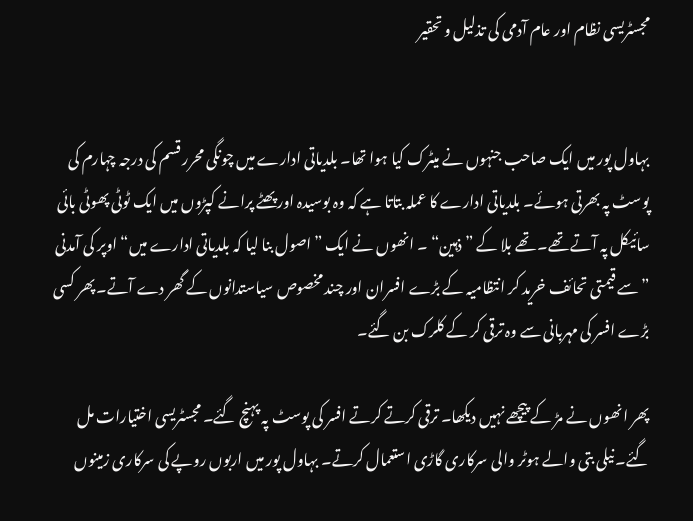مجسٹریسی نظام اور عام آدمی کی تذلیل و تحقیر


بہاول پور میں ایک صاحب جنہوں نے میٹرک کیا ہوا تھا۔ بلدیاتی ادارے میں چونگی محرر قسم کی درجہ چہارم کی پوسٹ پہ بھرتی ہوئے۔ بلدیاتی ادارے کا عملہ بتاتا ہے کہ وہ بوسیدہ اور پھٹے پرانے کپڑوں میں ایک ٹوٹی پھوٹی بائی سائیکل پہ آتے تھے۔ تھے بلا کے ”ذہین“ ۔ انھوں نے ایک ”اصول بنا لیا کہ بلدیاتی ادارے میں“ اوپر کی آمدنی ”سے قیمتی تحائف خرید کر انتظامیہ کے بڑے افسران اور چند مخصوص سیاستدانوں کے گھر دے آتے۔ پھر کسی بڑے افسر کی مہربانی سے وہ ترقی کر کے کلرک بن گئے۔

پھر انھوں نے مڑ کے پیچھے نہیں دیکھا۔ ترقی کرتے کرتے افسر کی پوسٹ پہ پہنچ گئے۔ مجسٹریسی اختیارات مل گئے۔ نیلی بتی والے ہوٹر والی سرکاری گاڑی استعمال کرتے۔ بہاول پور میں اربوں روپے کی سرکاری زمینوں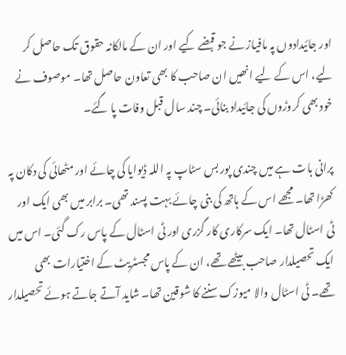اور جائیدادوں پہ مافیاز نے جو قبضے کیے اور ان کے مالکانہ حقوق تک حاصل کر لیے، اس کے لیے انھیں ان صاحب کا بھی تعاون حاصل تھا۔ موصوف نے خود بھی کروڑوں کی جائیداد بنائی۔ چند سال قبل وفات پا گئے۔

پرانی بات ہے میں چندی پور بس سٹاپ پہ اللہ ڈیوایا کی چائے اور مٹھائی کی دکان پہ کھڑا تھا۔ مجھے اس کے ہاتھ کی بنی چائے بہت پسند تھی۔ برابر میں بھی ایک اور ٹی اسٹال تھا۔ ایک سرکاری کار گزری اور ٹی اسٹال کے پاس رک گئی۔ اس میں ایک تحصیلدار صاحب بیٹھے تھے، ان کے پاس مجسٹریٹ کے اختیارات بھی تھے۔ ٹی اسٹال والا میوزک سننے کا شوقین تھا۔ شاید آتے جاتے ہوئے تحصیلدار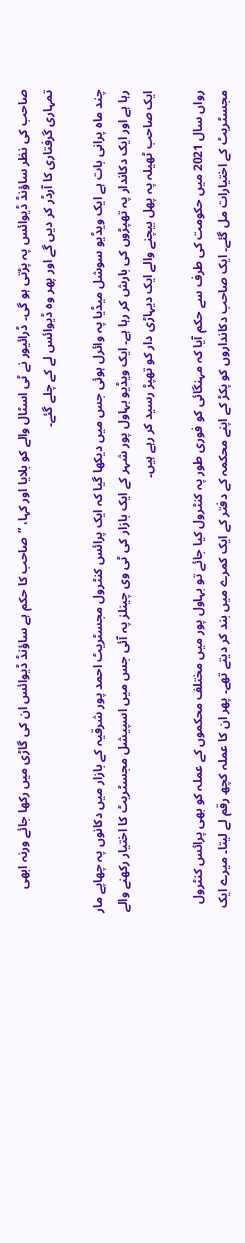صاحب کی نظر ساؤنڈ ڈیوائس پہ پڑتی ہو گی۔ ڈرائیور نے ٹی اسٹال والے کو بلایا اور کہا، ”صاحب کا حکم ہے ساؤنڈ ڈیوائس ان کی گاڑی میں رکھا جائے ورنہ ابھی تمہاری گرفتاری کا آرڈر کر دیں گے اور پھر وہ ڈیوائس لے کے چلے گئے۔

چند ماہ پرانی بات ہے ایک ویڈیو سوشل میڈیا پہ وائرل ہوئی جس میں دیکھا گیا کہ ایک پرائس کنٹرول مجسٹریٹ احمد پور شرقیہ کے بازار میں دکانوں پہ چھاپے مار رہا ہے اور ایک دکاندار پہ تھپڑوں کی بارش کر رہا ہے۔ ایک ویڈیو بہاول پور شہر کے ایک بازار کی ٹی وی چینلز پہ آئی جس میں اسپیشل مجسٹریٹ کا اختیار رکھنے والے ایک صاحب ٹھیلہ پہ پھل بیچنے والے ایک دیہاڑی دار کو تھپڑ رسید کر رہے ہیں۔

رواں سال 2021 میں حکومت کی طرف سے حکم آیا کہ مہنگائی کو فوری طور پہ کنٹرول کیا جائے تو بہاول پور میں مختلف محکموں کے عملہ کو بھی پرائس کنٹرول مجسٹریٹ کے اختیارات مل گئے۔ ایک صاحب دکانداروں کو پکڑ کے اپنے محکمہ کے دفتر کے ایک کمرے میں بند کر دیتے تھے۔ پھر ان کا عملہ کچھ رقم لے لیتا۔ میرے ایک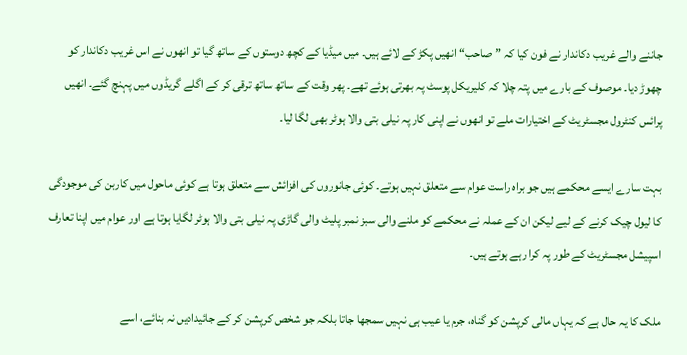جاننے والے غریب دکاندار نے فون کیا کہ ”صاحب“ انھیں پکڑ کے لائے ہیں۔ میں میڈیا کے کچھ دوستوں کے ساتھ گیا تو انھوں نے اس غریب دکاندار کو چھوڑ دیا۔ موصوف کے بارے میں پتہ چلا کہ کلیریکل پوسٹ پہ بھرتی ہوئے تھے۔ پھر وقت کے ساتھ ساتھ ترقی کر کے اگلے گریڈوں میں پہنچ گئے۔ انھیں پرائس کنٹرول مجسٹریٹ کے اختیارات ملے تو انھوں نے اپنی کار پہ نیلی بتی والا ہوٹر بھی لگا لیا۔

بہت سارے ایسے محکمے ہیں جو براہ راست عوام سے متعلق نہیں ہوتے۔ کوئی جانوروں کی افزائش سے متعلق ہوتا ہے کوئی ماحول میں کاربن کی موجودگی کا لیول چیک کرنے کے لیے لیکن ان کے عملہ نے محکمے کو ملنے والی سبز نمبر پلیٹ والی گاڑی پہ نیلی بتی والا ہوٹر لگایا ہوتا ہے اور عوام میں اپنا تعارف اسپیشل مجسٹریٹ کے طور پہ کرا رہے ہوتے ہیں۔

ملک کا یہ حال ہے کہ یہاں مالی کرپشن کو گناہ، جرم یا عیب ہی نہیں سمجھا جاتا بلکہ جو شخص کرپشن کر کے جائیدادیں نہ بنائے، اسے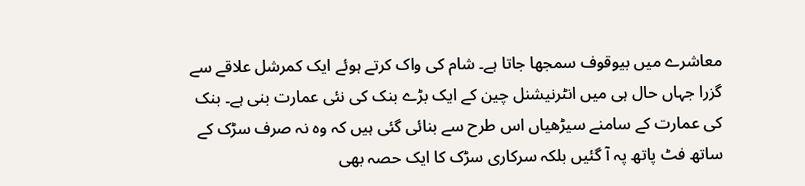معاشرے میں بیوقوف سمجھا جاتا ہے۔ شام کی واک کرتے ہوئے ایک کمرشل علاقے سے گزرا جہاں حال ہی میں انٹرنیشنل چین کے ایک بڑے بنک کی نئی عمارت بنی ہے۔ بنک کی عمارت کے سامنے سیڑھیاں اس طرح سے بنائی گئی ہیں کہ وہ نہ صرف سڑک کے ساتھ فٹ پاتھ پہ آ گئیں بلکہ سرکاری سڑک کا ایک حصہ بھی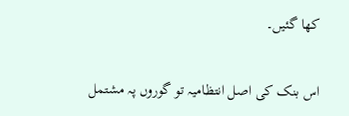کھا گئیں۔

اس بنک کی اصل انتظامیہ تو گوروں پہ مشتمل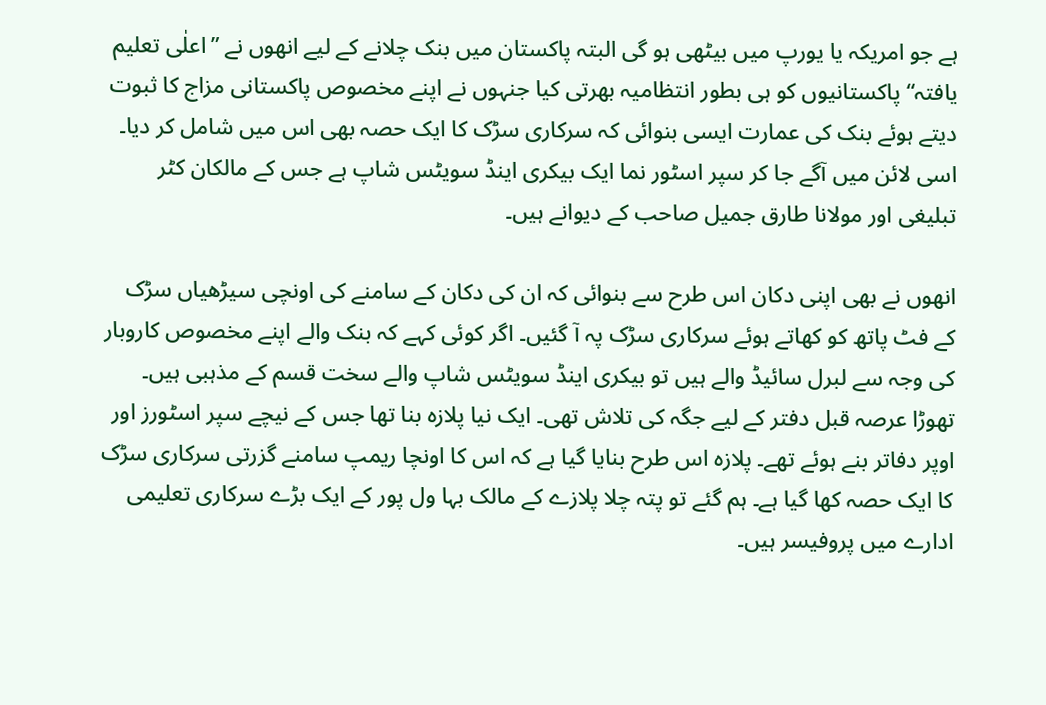ہے جو امریکہ یا یورپ میں بیٹھی ہو گی البتہ پاکستان میں بنک چلانے کے لیے انھوں نے ”اعلٰی تعلیم یافتہ“ پاکستانیوں کو ہی بطور انتظامیہ بھرتی کیا جنہوں نے اپنے مخصوص پاکستانی مزاج کا ثبوت دیتے ہوئے بنک کی عمارت ایسی بنوائی کہ سرکاری سڑک کا ایک حصہ بھی اس میں شامل کر دیا۔ اسی لائن میں آگے جا کر سپر اسٹور نما ایک بیکری اینڈ سویٹس شاپ ہے جس کے مالکان کٹر تبلیغی اور مولانا طارق جمیل صاحب کے دیوانے ہیں۔

انھوں نے بھی اپنی دکان اس طرح سے بنوائی کہ ان کی دکان کے سامنے کی اونچی سیڑھیاں سڑک کے فٹ پاتھ کو کھاتے ہوئے سرکاری سڑک پہ آ گئیں۔ اگر کوئی کہے کہ بنک والے اپنے مخصوص کاروبار کی وجہ سے لبرل سائیڈ والے ہیں تو بیکری اینڈ سویٹس شاپ والے سخت قسم کے مذہبی ہیں۔ تھوڑا عرصہ قبل دفتر کے لیے جگہ کی تلاش تھی۔ ایک نیا پلازہ بنا تھا جس کے نیچے سپر اسٹورز اور اوپر دفاتر بنے ہوئے تھے۔ پلازہ اس طرح بنایا گیا ہے کہ اس کا اونچا ریمپ سامنے گزرتی سرکاری سڑک کا ایک حصہ کھا گیا ہے۔ ہم گئے تو پتہ چلا پلازے کے مالک بہا ول پور کے ایک بڑے سرکاری تعلیمی ادارے میں پروفیسر ہیں۔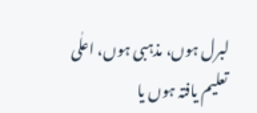لبرل ہوں، مذہبی ہوں، اعلٰی تعلیم یافتہ ہوں یا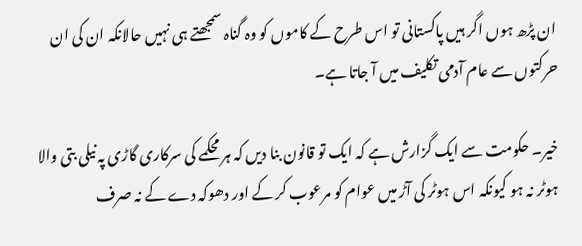ان پڑھ ہوں اگر ہیں پاکستانی تو اس طرح کے کاموں کو وہ گناہ سمجھتے ہی نہیں حالانکہ ان کی ان حرکتوں سے عام آدمی تکلیف میں آ جاتا ہے۔

خیر۔ حکومت سے ایک گزارش ہے کہ ایک تو قانون بنا دیں کہ ہر محکمے کی سرکاری گاڑی پہ نیلی بتی والا ہوٹر نہ ہو کیونکہ اس ہوٹر کی آڑ میں عوام کو مرعوب کر کے اور دھوکہ دے کے نہ صرف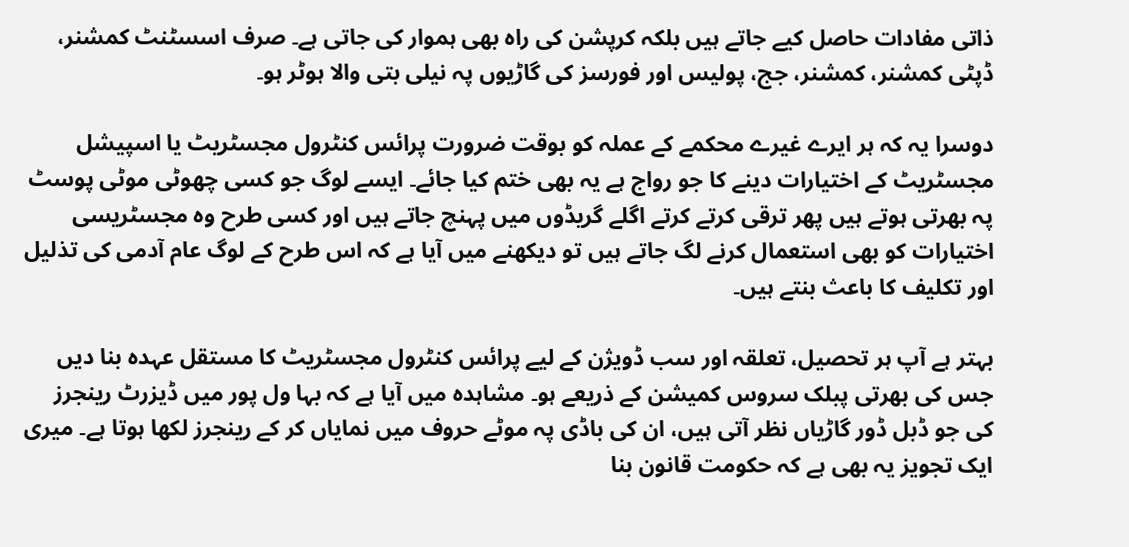ذاتی مفادات حاصل کیے جاتے ہیں بلکہ کرپشن کی راہ بھی ہموار کی جاتی ہے۔ صرف اسسٹنٹ کمشنر، ڈپٹی کمشنر، کمشنر، جج، پولیس اور فورسز کی گاڑیوں پہ نیلی بتی والا ہوٹر ہو۔

دوسرا یہ کہ ہر ایرے غیرے محکمے کے عملہ کو بوقت ضرورت پرائس کنٹرول مجسٹریٹ یا اسپیشل مجسٹریٹ کے اختیارات دینے کا جو رواج ہے یہ بھی ختم کیا جائے۔ ایسے لوگ جو کسی چھوٹی موٹی پوسٹ پہ بھرتی ہوتے ہیں پھر ترقی کرتے کرتے اگلے گریڈوں میں پہنچ جاتے ہیں اور کسی طرح وہ مجسٹریسی اختیارات کو بھی استعمال کرنے لگ جاتے ہیں تو دیکھنے میں آیا ہے کہ اس طرح کے لوگ عام آدمی کی تذلیل اور تکلیف کا باعث بنتے ہیں۔

بہتر ہے آپ ہر تحصیل، تعلقہ اور سب ڈویژن کے لیے پرائس کنٹرول مجسٹریٹ کا مستقل عہدہ بنا دیں جس کی بھرتی پبلک سروس کمیشن کے ذریعے ہو۔ مشاہدہ میں آیا ہے کہ بہا ول پور میں ڈیزرٹ رینجرز کی جو ڈبل ڈور گاڑیاں نظر آتی ہیں، ان کی باڈی پہ موٹے حروف میں نمایاں کر کے رینجرز لکھا ہوتا ہے۔ میری ایک تجویز یہ بھی ہے کہ حکومت قانون بنا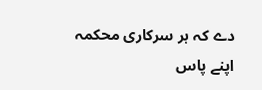دے کہ ہر سرکاری محکمہ اپنے پاس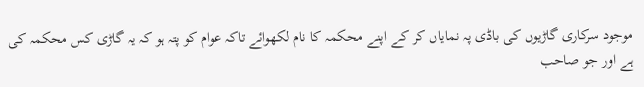موجود سرکاری گاڑیوں کی باڈی پہ نمایاں کر کے اپنے محکمہ کا نام لکھوائے تاکہ عوام کو پتہ ہو کہ یہ گاڑی کس محکمہ کی ہے اور جو صاحب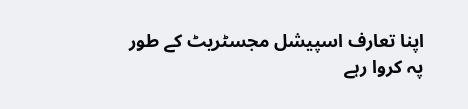اپنا تعارف اسپیشل مجسٹریٹ کے طور پہ کروا رہے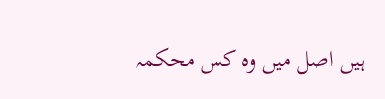ہیں اصل میں وہ کس محکمہ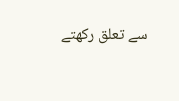سے تعلق رکھتے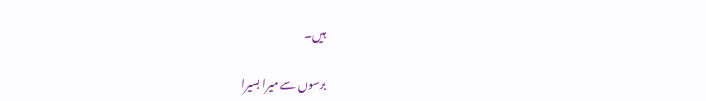ہیں۔

برسوں سے میرا بسیرا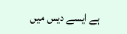ہے ایسے دیس میں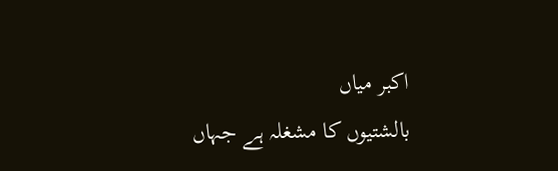اکبر میاں
بالشتیوں کا مشغلہ ہے جہاں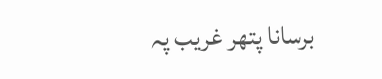برسانا پتھر غریب پہ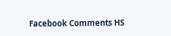Facebook Comments HS